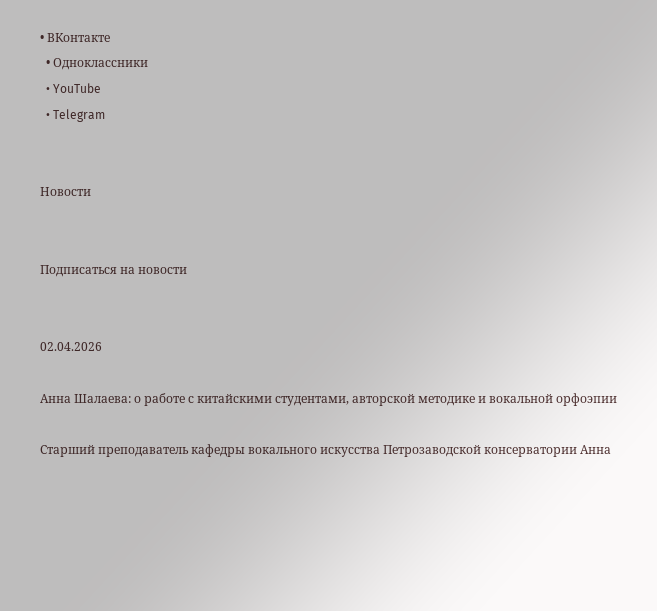• ВКонтакте
  • Одноклассники
  • YouTube
  • Telegram


Новости


Подписаться на новости


02.04.2026

Анна Шалаева: о работе с китайскими студентами, авторской методике и вокальной орфоэпии

Старший преподаватель кафедры вокального искусства Петрозаводской консерватории Анна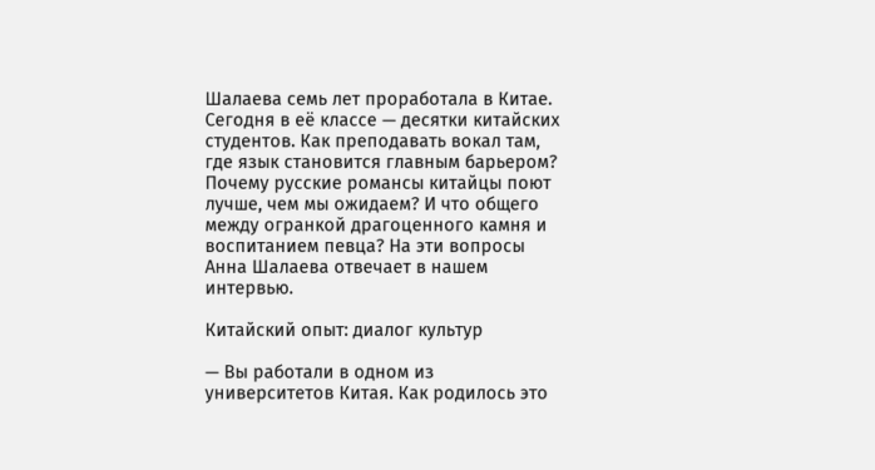Шалаева семь лет проработала в Китае. Сегодня в её классе — десятки китайских студентов. Как преподавать вокал там, где язык становится главным барьером? Почему русские романсы китайцы поют лучше, чем мы ожидаем? И что общего между огранкой драгоценного камня и воспитанием певца? На эти вопросы Анна Шалаева отвечает в нашем интервью.

Китайский опыт: диалог культур

— Вы работали в одном из университетов Китая. Как родилось это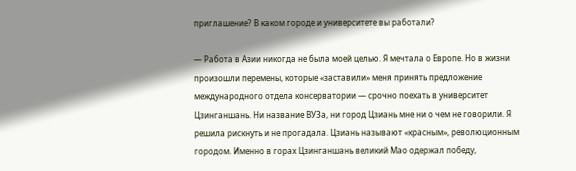приглашение? В каком городе и университете вы работали?

— Работа в Азии никогда не была моей целью. Я мечтала о Европе. Но в жизни произошли перемены, которые «заставили» меня принять предложение международного отдела консерватории — срочно поехать в университет Цзинганшань. Ни название ВУЗа, ни город Цзиань мне ни о чем не говорили. Я решила рискнуть и не прогадала. Цзиань называют «красным», революционным городом. Именно в горах Цзинганшань великий Мао одержал победу,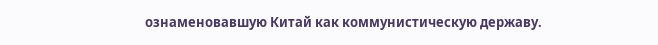ознаменовавшую Китай как коммунистическую державу.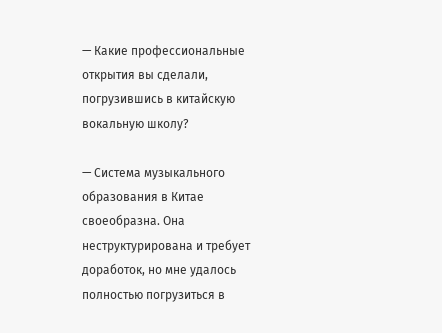— Какие профессиональные открытия вы сделали, погрузившись в китайскую вокальную школу?

— Система музыкального образования в Китае своеобразна. Она неструктурирована и требует доработок, но мне удалось полностью погрузиться в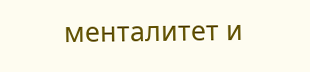менталитет и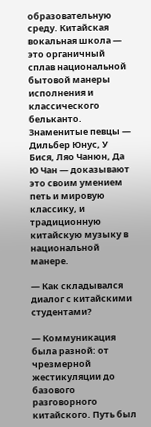образовательную среду. Китайская вокальная школа — это органичный сплав национальной бытовой манеры исполнения и классического бельканто. Знаменитые певцы — Дильбер Юнус, У Бися, Ляо Чанюн, Да Ю Чан — доказывают это своим умением петь и мировую классику, и традиционную китайскую музыку в национальной манере.

— Как складывался диалог с китайскими студентами?

— Коммуникация была разной: от чрезмерной жестикуляции до базового разговорного китайского. Путь был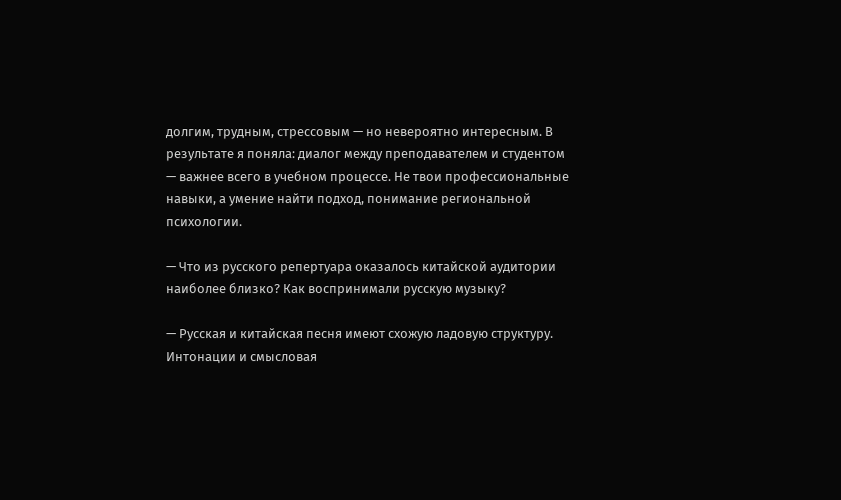долгим, трудным, стрессовым — но невероятно интересным. В результате я поняла: диалог между преподавателем и студентом — важнее всего в учебном процессе. Не твои профессиональные навыки, а умение найти подход, понимание региональной психологии.

— Что из русского репертуара оказалось китайской аудитории наиболее близко? Как воспринимали русскую музыку?

— Русская и китайская песня имеют схожую ладовую структуру. Интонации и смысловая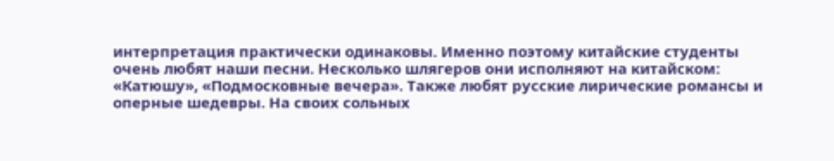интерпретация практически одинаковы. Именно поэтому китайские студенты очень любят наши песни. Несколько шлягеров они исполняют на китайском: «Катюшу», «Подмосковные вечера». Также любят русские лирические романсы и оперные шедевры. На своих сольных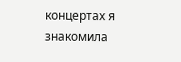концертах я знакомила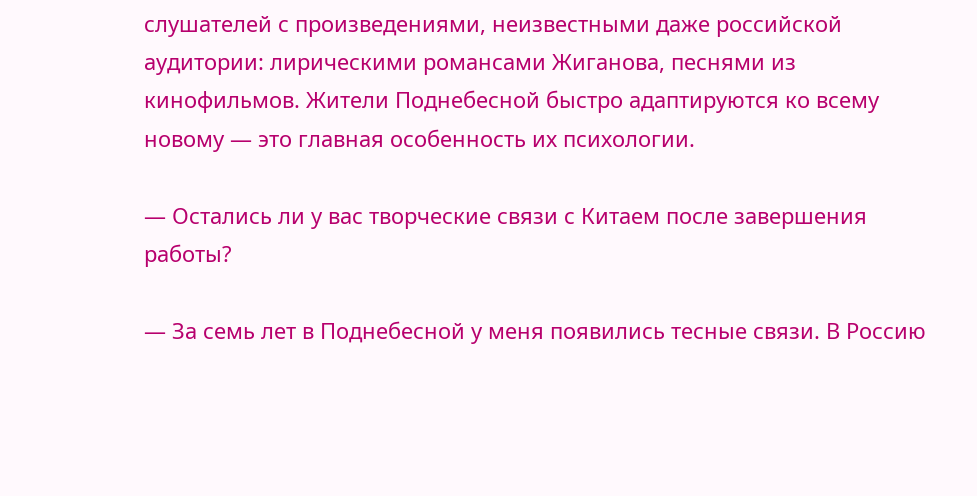слушателей с произведениями, неизвестными даже российской аудитории: лирическими романсами Жиганова, песнями из кинофильмов. Жители Поднебесной быстро адаптируются ко всему новому — это главная особенность их психологии.

— Остались ли у вас творческие связи с Китаем после завершения работы?

— За семь лет в Поднебесной у меня появились тесные связи. В Россию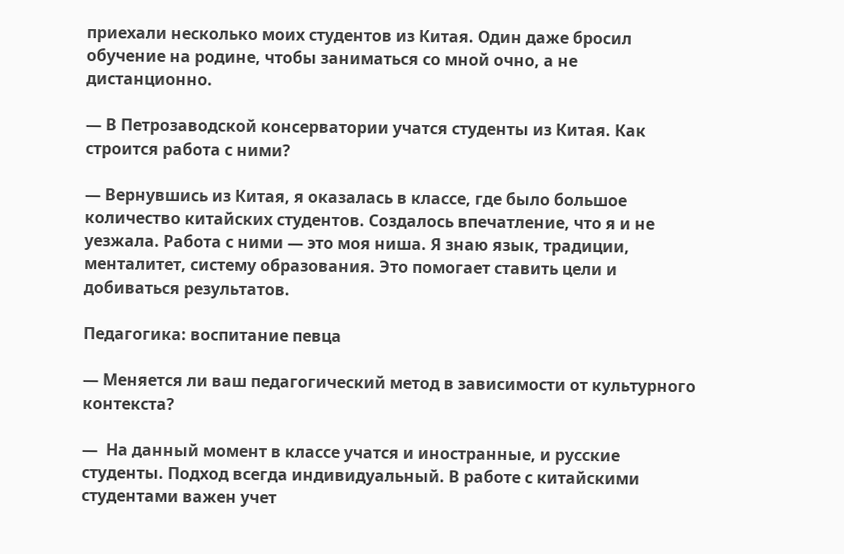приехали несколько моих студентов из Китая. Один даже бросил обучение на родине, чтобы заниматься со мной очно, а не дистанционно.

— В Петрозаводской консерватории учатся студенты из Китая. Как строится работа с ними?

— Вернувшись из Китая, я оказалась в классе, где было большое количество китайских студентов. Создалось впечатление, что я и не уезжала. Работа с ними — это моя ниша. Я знаю язык, традиции, менталитет, систему образования. Это помогает ставить цели и добиваться результатов.

Педагогика: воспитание певца

— Меняется ли ваш педагогический метод в зависимости от культурного контекста?

—  На данный момент в классе учатся и иностранные, и русские студенты. Подход всегда индивидуальный. В работе с китайскими студентами важен учет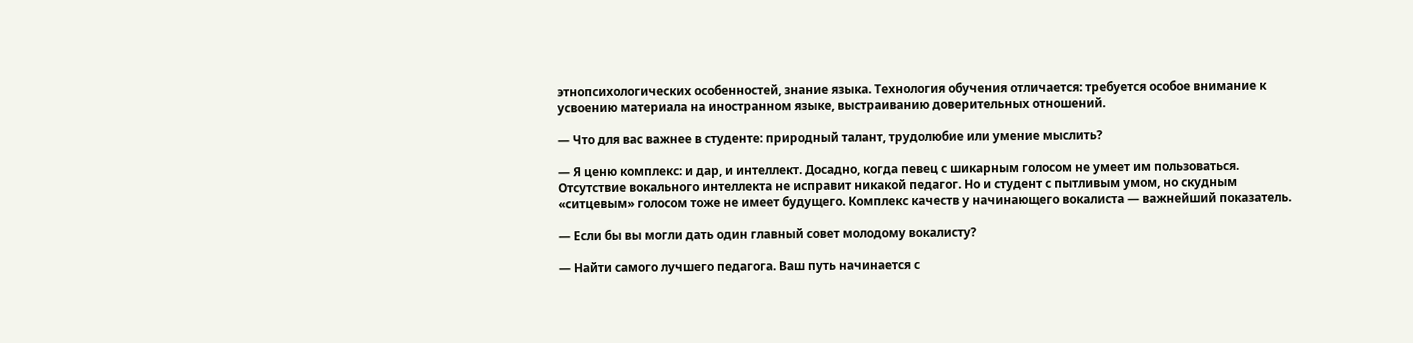этнопсихологических особенностей, знание языка. Технология обучения отличается: требуется особое внимание к усвоению материала на иностранном языке, выстраиванию доверительных отношений.

— Что для вас важнее в студенте: природный талант, трудолюбие или умение мыслить?

— Я ценю комплекс: и дар, и интеллект. Досадно, когда певец с шикарным голосом не умеет им пользоваться. Отсутствие вокального интеллекта не исправит никакой педагог. Но и студент с пытливым умом, но скудным «ситцевым» голосом тоже не имеет будущего. Комплекс качеств у начинающего вокалиста — важнейший показатель.

— Если бы вы могли дать один главный совет молодому вокалисту?

— Найти самого лучшего педагога. Ваш путь начинается с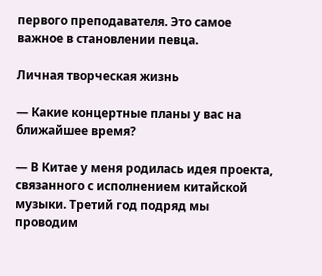первого преподавателя. Это самое важное в становлении певца.

Личная творческая жизнь

— Какие концертные планы у вас на ближайшее время?

— В Китае у меня родилась идея проекта, связанного с исполнением китайской музыки. Третий год подряд мы проводим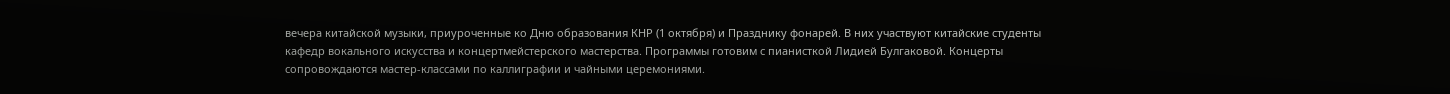вечера китайской музыки, приуроченные ко Дню образования КНР (1 октября) и Празднику фонарей. В них участвуют китайские студенты кафедр вокального искусства и концертмейстерского мастерства. Программы готовим с пианисткой Лидией Булгаковой. Концерты сопровождаются мастер-классами по каллиграфии и чайными церемониями.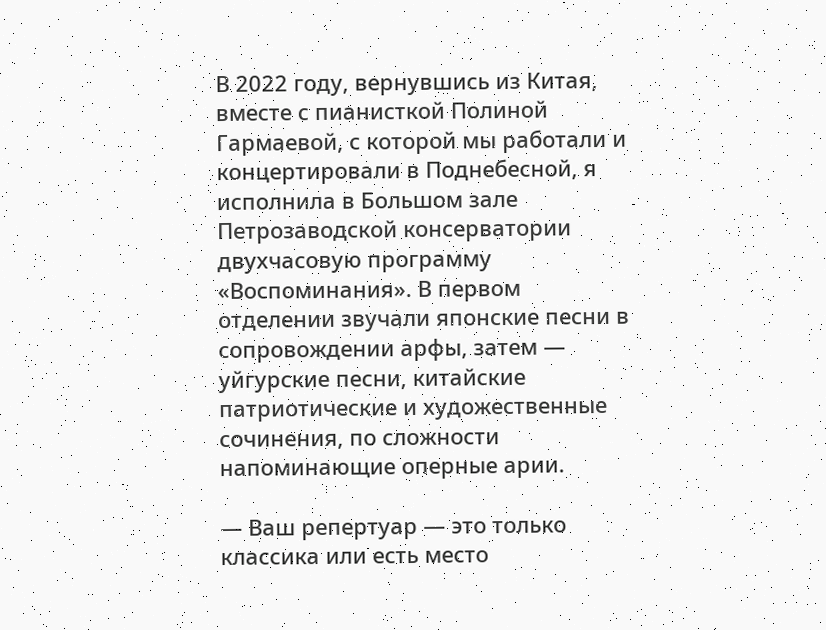В 2022 году, вернувшись из Китая, вместе с пианисткой Полиной Гармаевой, с которой мы работали и концертировали в Поднебесной, я исполнила в Большом зале Петрозаводской консерватории двухчасовую программу «Воспоминания». В первом отделении звучали японские песни в сопровождении арфы, затем — уйгурские песни, китайские патриотические и художественные сочинения, по сложности напоминающие оперные арии.

— Ваш репертуар — это только классика или есть место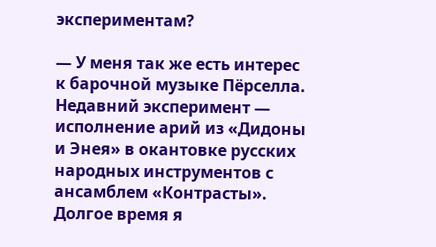экспериментам?

— У меня так же есть интерес к барочной музыке Пёрселла. Недавний эксперимент — исполнение арий из «Дидоны и Энея» в окантовке русских народных инструментов с ансамблем «Контрасты». Долгое время я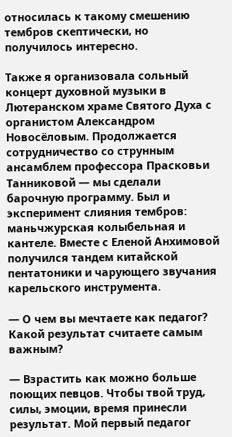относилась к такому смешению тембров скептически, но получилось интересно.

Также я организовала сольный концерт духовной музыки в Лютеранском храме Святого Духа с органистом Александром Новосёловым. Продолжается сотрудничество со струнным ансамблем профессора Прасковьи Танниковой — мы сделали барочную программу. Был и эксперимент слияния тембров: маньчжурская колыбельная и кантеле. Вместе с Еленой Анхимовой получился тандем китайской пентатоники и чарующего звучания карельского инструмента.

— О чем вы мечтаете как педагог? Какой результат считаете самым важным?

— Взрастить как можно больше поющих певцов. Чтобы твой труд, силы, эмоции, время принесли результат. Мой первый педагог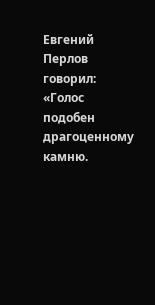Евгений Перлов говорил: «Голос подобен драгоценному камню.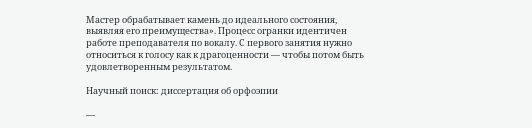Мастер обрабатывает камень до идеального состояния, выявляя его преимущества». Процесс огранки идентичен работе преподавателя по вокалу. С первого занятия нужно относиться к голосу как к драгоценности — чтобы потом быть удовлетворенным результатом.

Научный поиск: диссертация об орфоэпии

—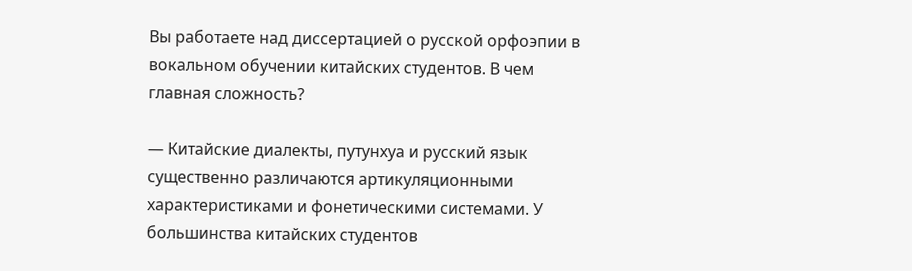Вы работаете над диссертацией о русской орфоэпии в вокальном обучении китайских студентов. В чем главная сложность?

— Китайские диалекты, путунхуа и русский язык существенно различаются артикуляционными характеристиками и фонетическими системами. У большинства китайских студентов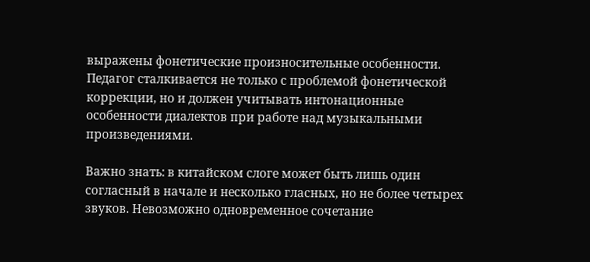выражены фонетические произносительные особенности. Педагог сталкивается не только с проблемой фонетической коррекции, но и должен учитывать интонационные особенности диалектов при работе над музыкальными произведениями.

Важно знать: в китайском слоге может быть лишь один согласный в начале и несколько гласных, но не более четырех звуков. Невозможно одновременное сочетание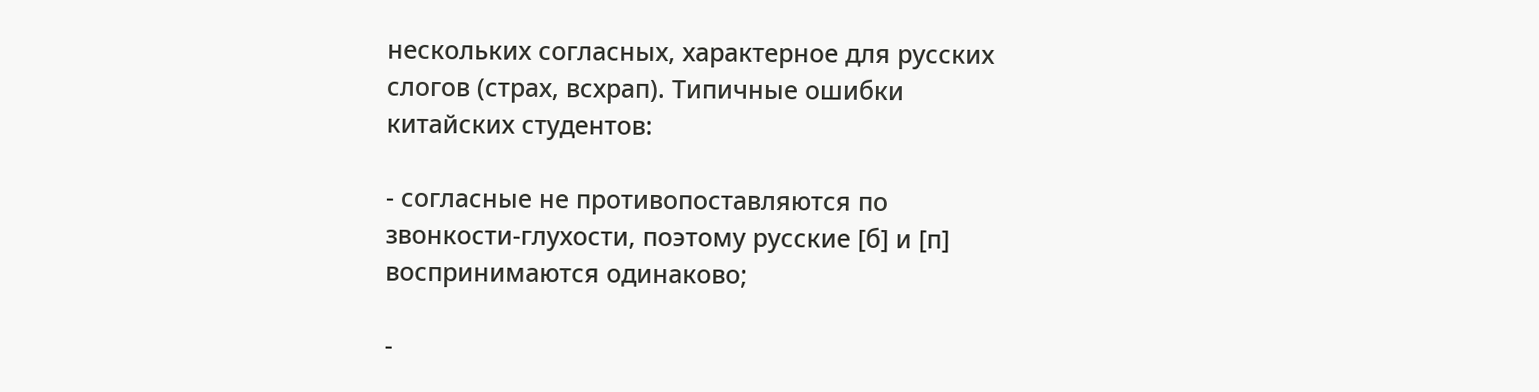нескольких согласных, характерное для русских слогов (страх, всхрап). Типичные ошибки китайских студентов:

- согласные не противопоставляются по звонкости-глухости, поэтому русские [б] и [п] воспринимаются одинаково;

-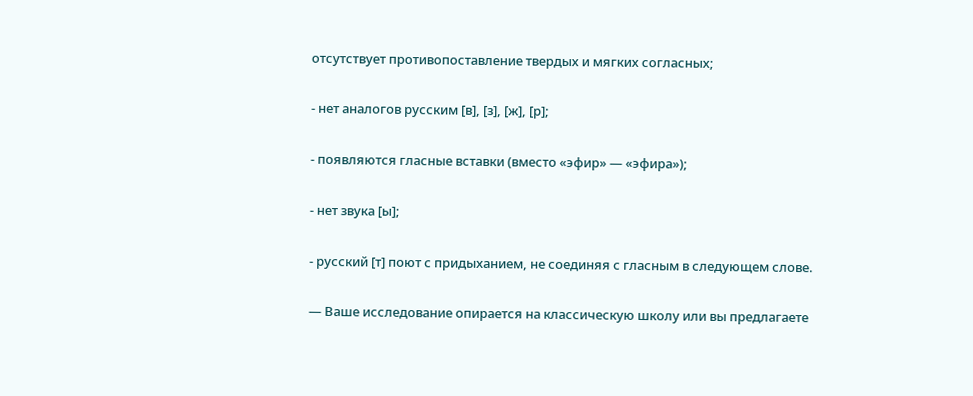отсутствует противопоставление твердых и мягких согласных;

- нет аналогов русским [в], [з], [ж], [р];

- появляются гласные вставки (вместо «эфир» — «эфира»);

- нет звука [ы];

- русский [т] поют с придыханием, не соединяя с гласным в следующем слове.

— Ваше исследование опирается на классическую школу или вы предлагаете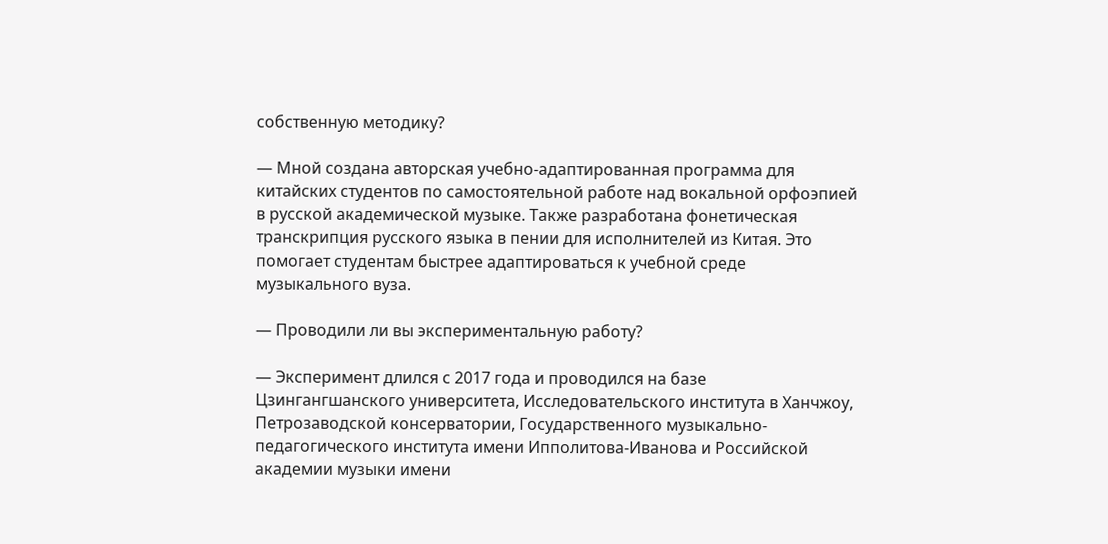собственную методику?

— Мной создана авторская учебно-адаптированная программа для китайских студентов по самостоятельной работе над вокальной орфоэпией в русской академической музыке. Также разработана фонетическая транскрипция русского языка в пении для исполнителей из Китая. Это помогает студентам быстрее адаптироваться к учебной среде музыкального вуза.

— Проводили ли вы экспериментальную работу?

— Эксперимент длился с 2017 года и проводился на базе Цзингангшанского университета, Исследовательского института в Ханчжоу, Петрозаводской консерватории, Государственного музыкально-педагогического института имени Ипполитова-Иванова и Российской академии музыки имени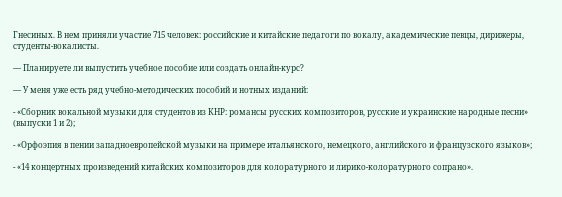Гнесиных. В нем приняли участие 715 человек: российские и китайские педагоги по вокалу, академические певцы, дирижеры, студенты-вокалисты.

— Планируете ли выпустить учебное пособие или создать онлайн-курс?

— У меня уже есть ряд учебно-методических пособий и нотных изданий:

- «Сборник вокальной музыки для студентов из КНР: романсы русских композиторов, русские и украинские народные песни» (выпуски 1 и 2);

- «Орфоэпия в пении западноевропейской музыки на примере итальянского, немецкого, английского и французского языков»;

- «14 концертных произведений китайских композиторов для колоратурного и лирико-колоратурного сопрано».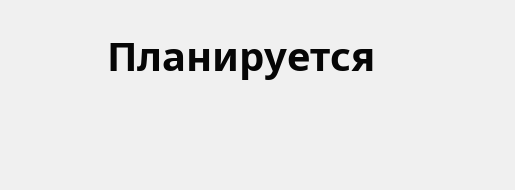Планируется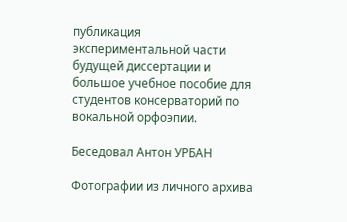публикация экспериментальной части будущей диссертации и большое учебное пособие для студентов консерваторий по вокальной орфоэпии.

Беседовал Антон УРБАН

Фотографии из личного архива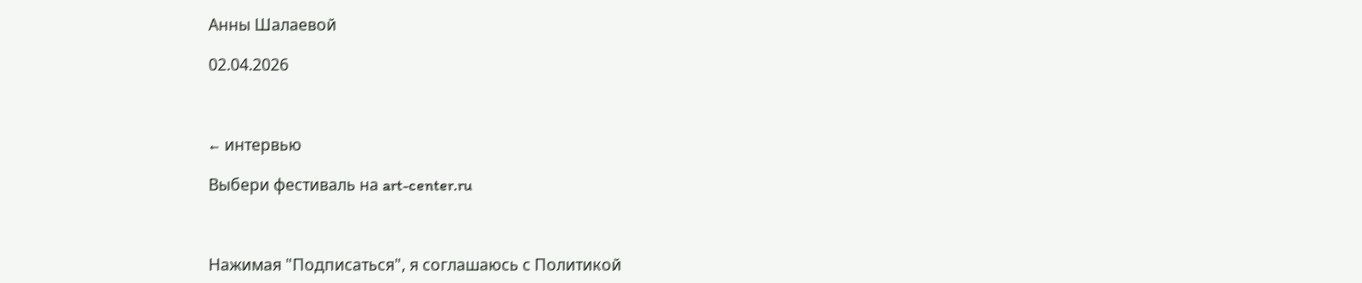Анны Шалаевой

02.04.2026



← интервью

Выбери фестиваль на art-center.ru



Нажимая "Подписаться", я соглашаюсь с Политикой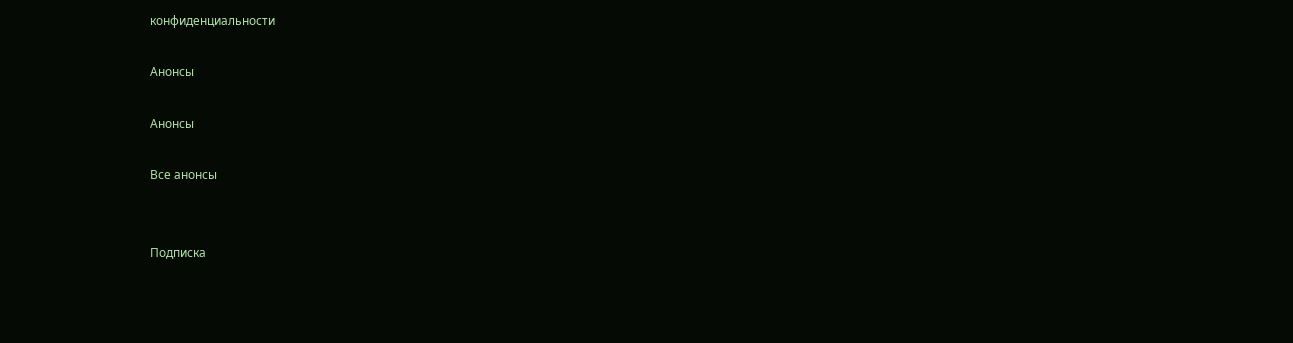конфиденциальности

Анонсы

Анонсы

Все анонсы


Подписка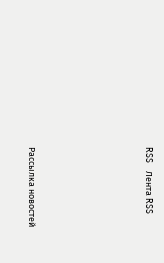RSS    Лента RSS









Рассылка новостей